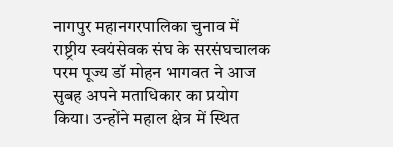नागपुर महानगरपालिका चुनाव में राष्ट्रीय स्वयंसेवक संघ के सरसंघचालक परम पूज्य डॉ मोहन भागवत ने आज सुबह अपने मताधिकार का प्रयोग किया। उन्होंने महाल क्षेत्र में स्थित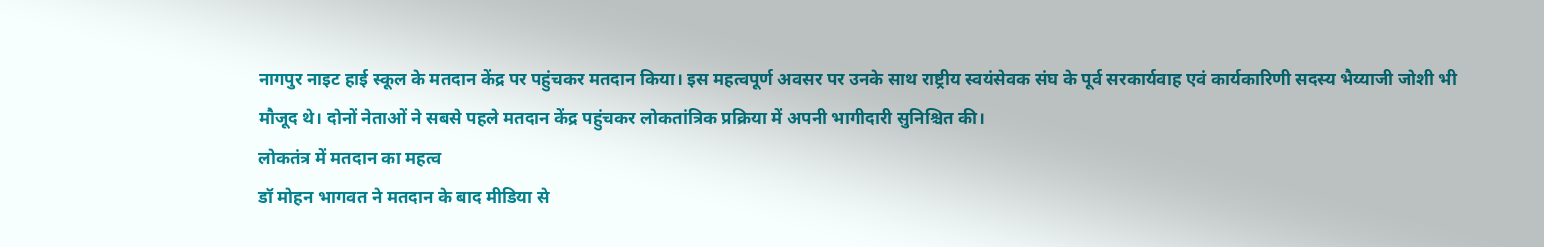नागपुर नाइट हाई स्कूल के मतदान केंद्र पर पहुंचकर मतदान किया। इस महत्वपूर्ण अवसर पर उनके साथ राष्ट्रीय स्वयंसेवक संघ के पूर्व सरकार्यवाह एवं कार्यकारिणी सदस्य भैय्याजी जोशी भी मौजूद थे। दोनों नेताओं ने सबसे पहले मतदान केंद्र पहुंचकर लोकतांत्रिक प्रक्रिया में अपनी भागीदारी सुनिश्चित की।
लोकतंत्र में मतदान का महत्व
डॉ मोहन भागवत ने मतदान के बाद मीडिया से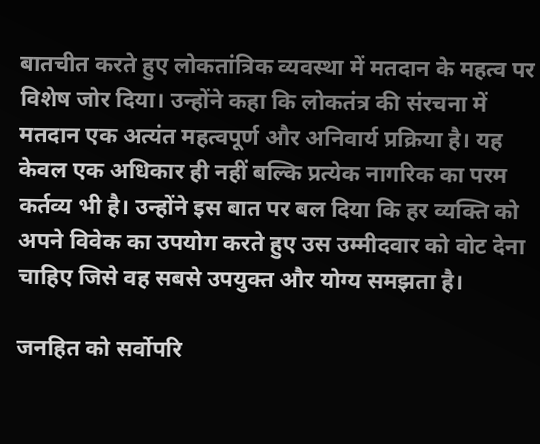बातचीत करते हुए लोकतांत्रिक व्यवस्था में मतदान के महत्व पर विशेष जोर दिया। उन्होंने कहा कि लोकतंत्र की संरचना में मतदान एक अत्यंत महत्वपूर्ण और अनिवार्य प्रक्रिया है। यह केवल एक अधिकार ही नहीं बल्कि प्रत्येक नागरिक का परम कर्तव्य भी है। उन्होंने इस बात पर बल दिया कि हर व्यक्ति को अपने विवेक का उपयोग करते हुए उस उम्मीदवार को वोट देना चाहिए जिसे वह सबसे उपयुक्त और योग्य समझता है।

जनहित को सर्वोपरि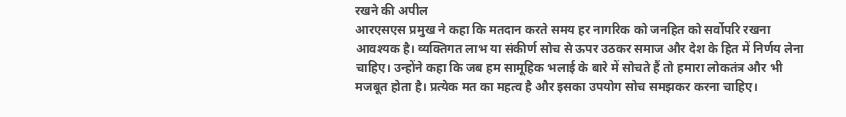रखने की अपील
आरएसएस प्रमुख ने कहा कि मतदान करते समय हर नागरिक को जनहित को सर्वोपरि रखना आवश्यक है। व्यक्तिगत लाभ या संकीर्ण सोच से ऊपर उठकर समाज और देश के हित में निर्णय लेना चाहिए। उन्होंने कहा कि जब हम सामूहिक भलाई के बारे में सोचते हैं तो हमारा लोकतंत्र और भी मजबूत होता है। प्रत्येक मत का महत्व है और इसका उपयोग सोच समझकर करना चाहिए।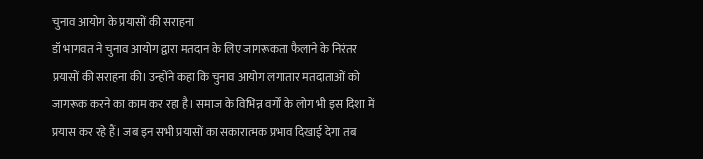चुनाव आयोग के प्रयासों की सराहना
डॉ भागवत ने चुनाव आयोग द्वारा मतदान के लिए जागरूकता फैलाने के निरंतर प्रयासों की सराहना की। उन्होंने कहा कि चुनाव आयोग लगातार मतदाताओं को जागरूक करने का काम कर रहा है। समाज के विभिन्न वर्गों के लोग भी इस दिशा में प्रयास कर रहे हैं। जब इन सभी प्रयासों का सकारात्मक प्रभाव दिखाई देगा तब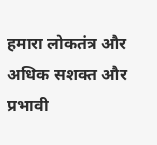हमारा लोकतंत्र और अधिक सशक्त और प्रभावी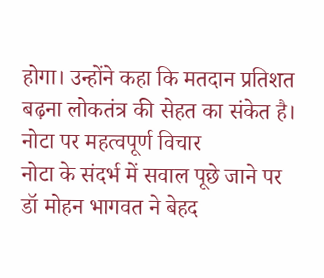होगा। उन्होंने कहा कि मतदान प्रतिशत बढ़ना लोकतंत्र की सेहत का संकेत है।
नोटा पर महत्वपूर्ण विचार
नोटा के संदर्भ में सवाल पूछे जाने पर डॉ मोहन भागवत ने बेहद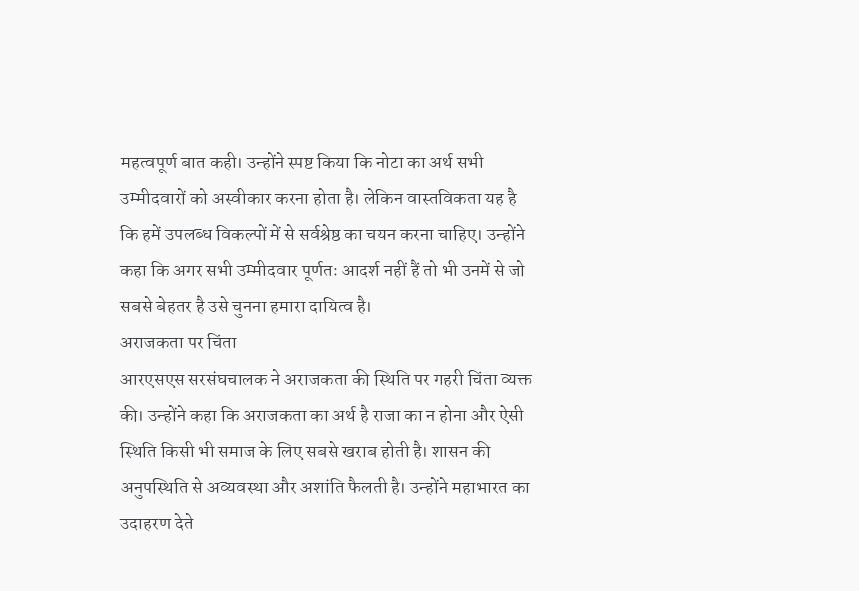महत्वपूर्ण बात कही। उन्होंने स्पष्ट किया कि नोटा का अर्थ सभी उम्मीदवारों को अस्वीकार करना होता है। लेकिन वास्तविकता यह है कि हमें उपलब्ध विकल्पों में से सर्वश्रेष्ठ का चयन करना चाहिए। उन्होंने कहा कि अगर सभी उम्मीदवार पूर्णतः आदर्श नहीं हैं तो भी उनमें से जो सबसे बेहतर है उसे चुनना हमारा दायित्व है।
अराजकता पर चिंता
आरएसएस सरसंघचालक ने अराजकता की स्थिति पर गहरी चिंता व्यक्त की। उन्होंने कहा कि अराजकता का अर्थ है राजा का न होना और ऐसी स्थिति किसी भी समाज के लिए सबसे खराब होती है। शासन की अनुपस्थिति से अव्यवस्था और अशांति फैलती है। उन्होंने महाभारत का उदाहरण देते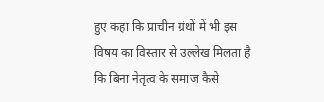हुए कहा कि प्राचीन ग्रंथों में भी इस विषय का विस्तार से उल्लेख मिलता है कि बिना नेतृत्व के समाज कैसे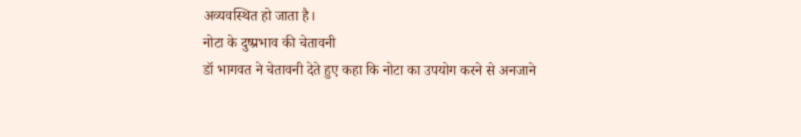अव्यवस्थित हो जाता है।
नोटा के दुष्प्रभाव की चेतावनी
डॉ भागवत ने चेतावनी देते हुए कहा कि नोटा का उपयोग करने से अनजाने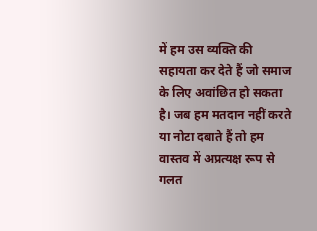में हम उस व्यक्ति की सहायता कर देते हैं जो समाज के लिए अवांछित हो सकता है। जब हम मतदान नहीं करते या नोटा दबाते हैं तो हम वास्तव में अप्रत्यक्ष रूप से गलत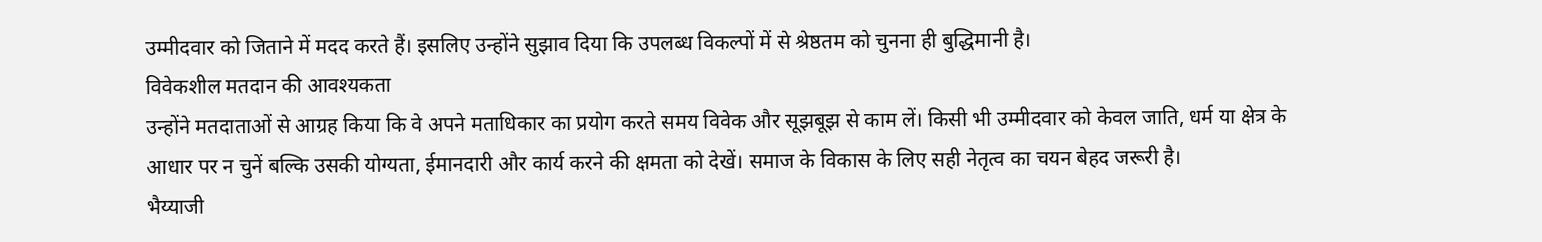उम्मीदवार को जिताने में मदद करते हैं। इसलिए उन्होंने सुझाव दिया कि उपलब्ध विकल्पों में से श्रेष्ठतम को चुनना ही बुद्धिमानी है।
विवेकशील मतदान की आवश्यकता
उन्होंने मतदाताओं से आग्रह किया कि वे अपने मताधिकार का प्रयोग करते समय विवेक और सूझबूझ से काम लें। किसी भी उम्मीदवार को केवल जाति, धर्म या क्षेत्र के आधार पर न चुनें बल्कि उसकी योग्यता, ईमानदारी और कार्य करने की क्षमता को देखें। समाज के विकास के लिए सही नेतृत्व का चयन बेहद जरूरी है।
भैय्याजी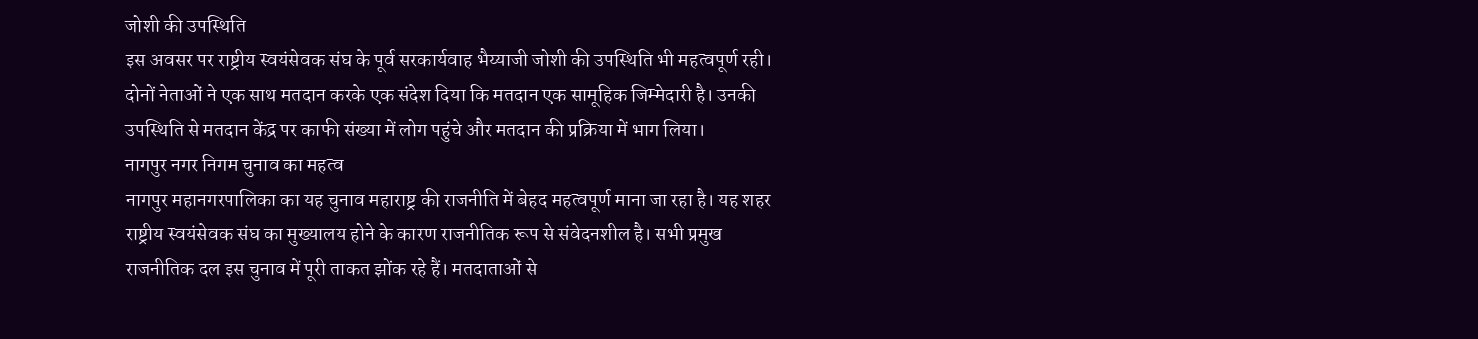जोशी की उपस्थिति
इस अवसर पर राष्ट्रीय स्वयंसेवक संघ के पूर्व सरकार्यवाह भैय्याजी जोशी की उपस्थिति भी महत्वपूर्ण रही। दोनों नेताओं ने एक साथ मतदान करके एक संदेश दिया कि मतदान एक सामूहिक जिम्मेदारी है। उनकी उपस्थिति से मतदान केंद्र पर काफी संख्या में लोग पहुंचे और मतदान की प्रक्रिया में भाग लिया।
नागपुर नगर निगम चुनाव का महत्व
नागपुर महानगरपालिका का यह चुनाव महाराष्ट्र की राजनीति में बेहद महत्वपूर्ण माना जा रहा है। यह शहर राष्ट्रीय स्वयंसेवक संघ का मुख्यालय होने के कारण राजनीतिक रूप से संवेदनशील है। सभी प्रमुख राजनीतिक दल इस चुनाव में पूरी ताकत झोंक रहे हैं। मतदाताओं से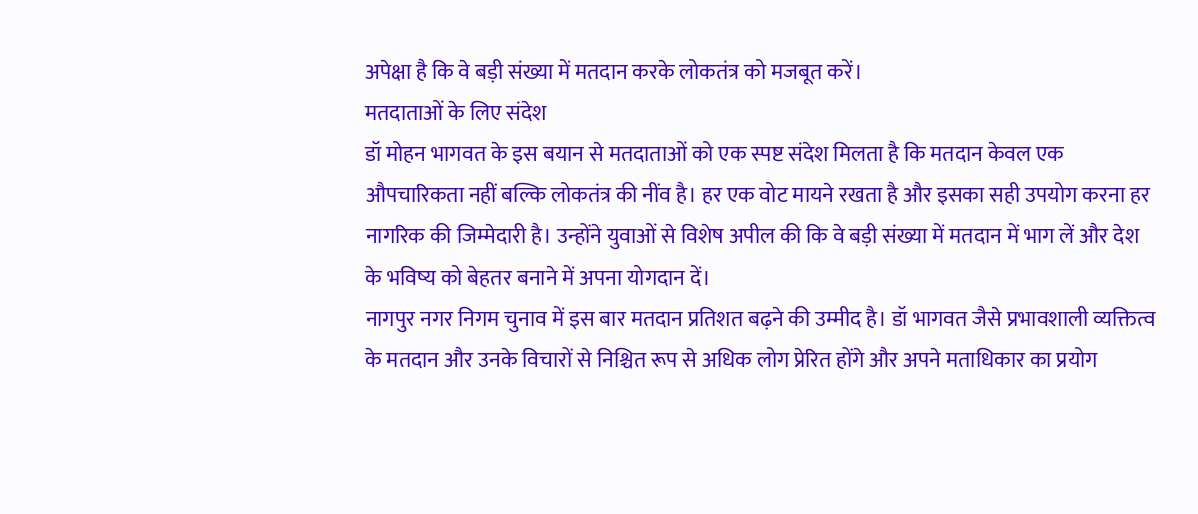अपेक्षा है कि वे बड़ी संख्या में मतदान करके लोकतंत्र को मजबूत करें।
मतदाताओं के लिए संदेश
डॉ मोहन भागवत के इस बयान से मतदाताओं को एक स्पष्ट संदेश मिलता है कि मतदान केवल एक औपचारिकता नहीं बल्कि लोकतंत्र की नींव है। हर एक वोट मायने रखता है और इसका सही उपयोग करना हर नागरिक की जिम्मेदारी है। उन्होंने युवाओं से विशेष अपील की कि वे बड़ी संख्या में मतदान में भाग लें और देश के भविष्य को बेहतर बनाने में अपना योगदान दें।
नागपुर नगर निगम चुनाव में इस बार मतदान प्रतिशत बढ़ने की उम्मीद है। डॉ भागवत जैसे प्रभावशाली व्यक्तित्व के मतदान और उनके विचारों से निश्चित रूप से अधिक लोग प्रेरित होंगे और अपने मताधिकार का प्रयोग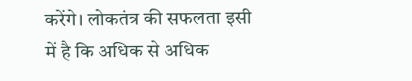करेंगे। लोकतंत्र की सफलता इसी में है कि अधिक से अधिक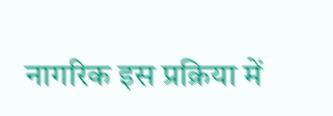नागरिक इस प्रक्रिया में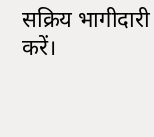सक्रिय भागीदारी करें।